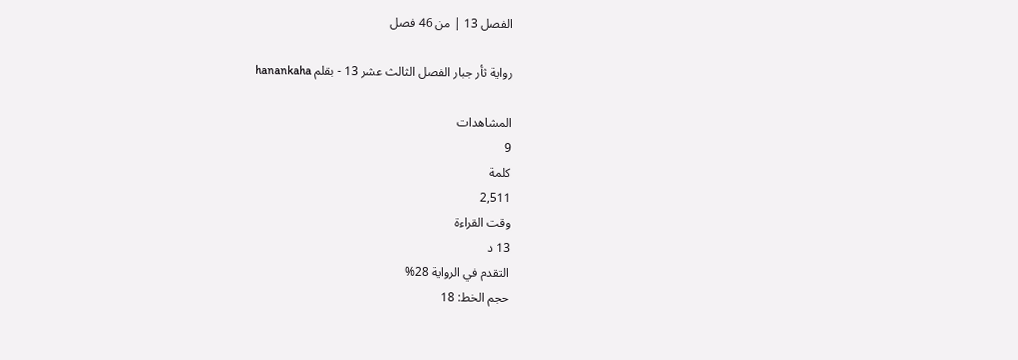الفصل 13 | من 46 فصل

رواية ثأر جبار الفصل الثالث عشر 13 - بقلم hanankaha

المشاهدات
9
كلمة
2,511
وقت القراءة
13 د
التقدم في الرواية 28%
حجم الخط: 18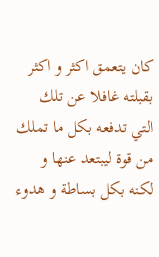كان يتعمق اكثر و اكثر بقبلته غافلا عن تلك التي تدفعه بكل ما تملك من قوة ليبتعد عنها و لكنه بكل بساطة و هدوء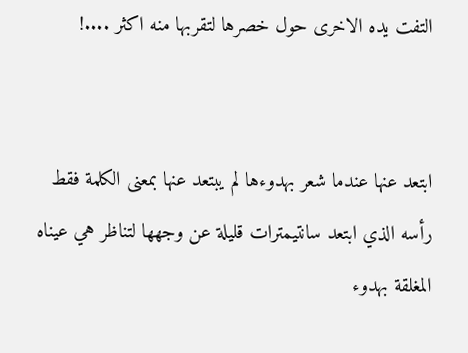التفت يده الاخرى حول خصرها لتقربها منه اكثر ....!


ابتعد عنها عندما شعر بهدوءها لم يبتعد عنها بمعنى الكلمة فقط رأسه الذي ابتعد سانتيمترات قليلة عن وجهها لتناظر هي عيناه المغلقة بهدوء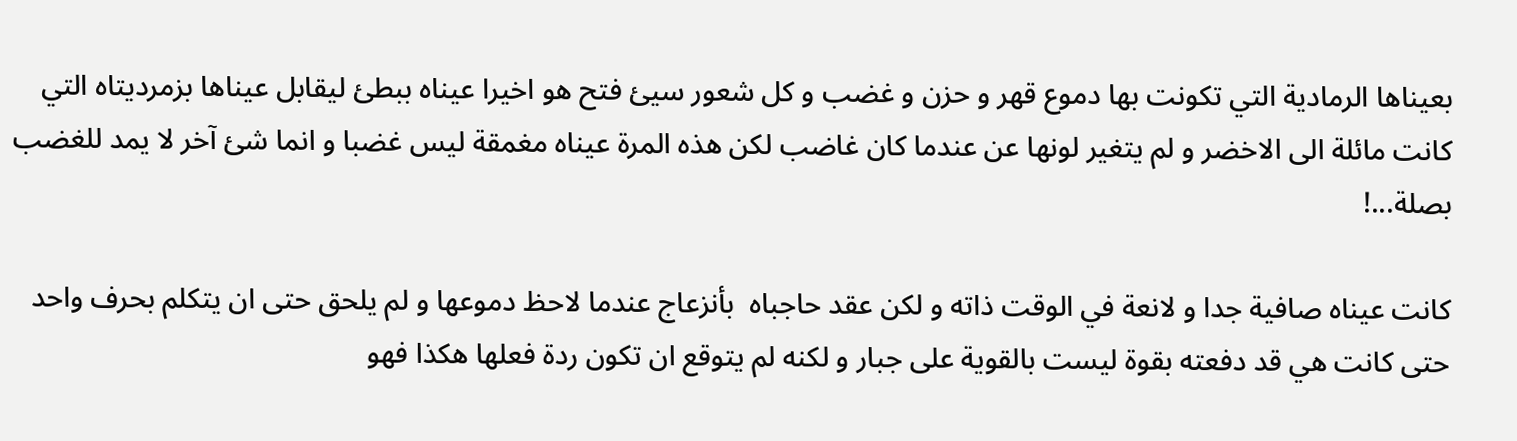بعيناها الرمادية التي تكونت بها دموع قهر و حزن و غضب و كل شعور سيئ فتح هو اخيرا عيناه ببطئ ليقابل عيناها بزمرديتاه التي كانت مائلة الى الاخضر و لم يتغير لونها عن عندما كان غاضب لكن هذه المرة عيناه مغمقة ليس غضبا و انما شئ آخر لا يمد للغضب بصلة...!

كانت عيناه صافية جدا و لانعة في الوقت ذاته و لكن عقد حاجباه  بأنزعاج عندما لاحظ دموعها و لم يلحق حتى ان يتكلم بحرف واحد حتى كانت هي قد دفعته بقوة ليست بالقوية على جبار و لكنه لم يتوقع ان تكون ردة فعلها هكذا فهو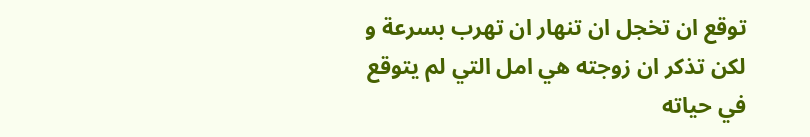توقع ان تخجل ان تنهار ان تهرب بسرعة و لكن تذكر ان زوجته هي امل التي لم يتوقع في حياته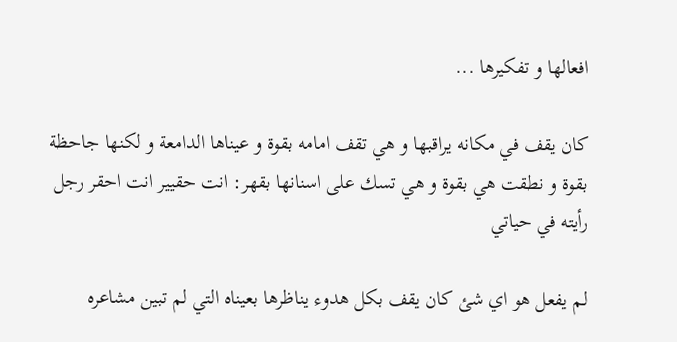افعالها و تفكيرها ...

كان يقف في مكانه يراقبها و هي تقف امامه بقوة و عيناها الدامعة و لكنها جاحظة بقوة و نطقت هي بقوة و هي تسك على اسنانها بقهر: انت حقيير انت احقر رجل رأيته في حياتي

لم يفعل هو اي شئ كان يقف بكل هدوء يناظرها بعيناه التي لم تبين مشاعره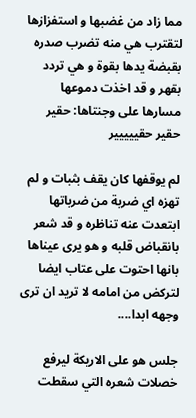مما زاد من غضبها و استفزازها لتقترب هي منه تضرب صدره بقبضة يدها بقوة و هي تردد بقهر و قد اخذت دموعها مسارها على وجنتاها: حقير حقير حقييييير

لم يوقفها كان يقف بثبات و لم تهزه اي ضربة من ضرباتها ابتعدت عنه تناظره و قد شعر بانقباض قلبه و هو يرى عيناها بانها احتوت على عتاب ايضا لتركض من امامه لا تريد ان ترى وجهه ابدا....

جلس هو على الاريكة ليرفع خصلات شعره التي سقطت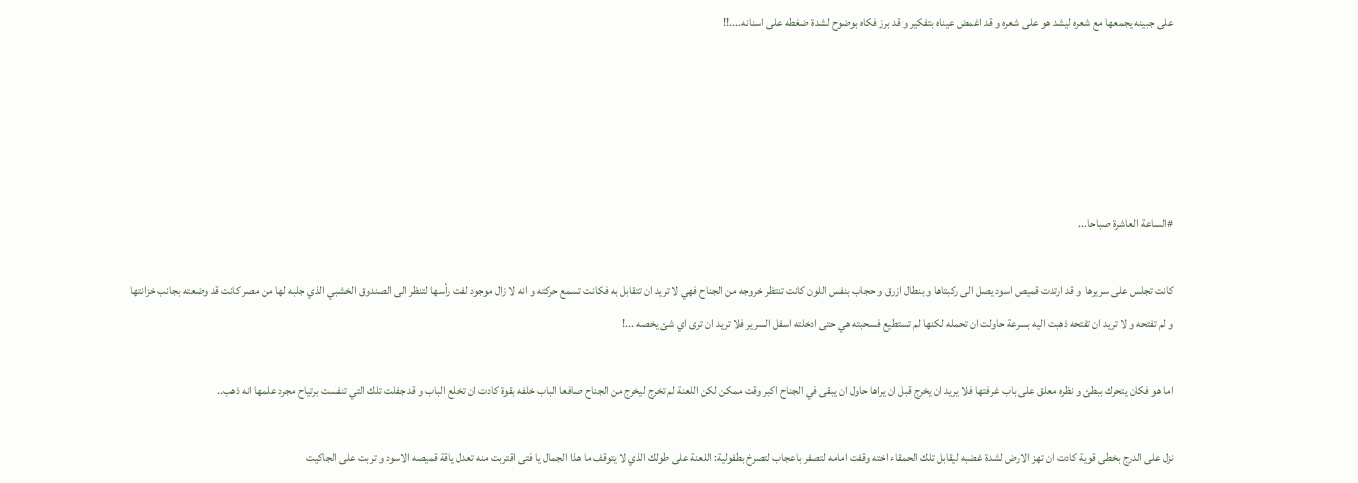على جبينه يجمعها مع شعره ليشد هو على شعره و قد اغمض عيناه بتفكير و قد برز فكاه بوضوح لشدة ضغطه على اسنانه....!!





#الساعة العاشرة صباحا...

كانت تجلس على سريرها  و قد ارتدت قميص اسود يصل الى ركبتاها و بنطال ازرق و حجاب بنفس اللون كانت تنتظر خروجه من الجناح فهي لا تريد ان تتقابل به فكانت تسمع حركته و انه لا زال موجود لفت رأسها لتنظر الى الصندوق الخشبي الذي جلبه لها من مصر كانت قد وضعته بجانب خزانتها و لم تفتحه و لا تريد ان تفتحه ذهبت اليه بسرعة حاولت ان تحمله لكنها لم تستطيع فسحبته هي حتى ادخلته اسفل السرير فلا تريد ان ترى اي شئ يخصه ...!

اما هو فكان يتحرك ببطئ و نظره معلق على باب غرفتها فلا يريد ان يخرج قبل ان يراها حاول ان يبقى في الجناح اكبر وقت ممكن لكن اللعنة لم تخرج ليخرج من الجناح صافعا الباب خلفه بقوة كادت ان تخلع الباب و قد جفلت تلك التي تنفست برتياح مجرد علمها انه ذهب..

نزل على الدرج بخطى قوية كادت ان تهز الارض لشدة غضبه ليقابل تلك الحمقاء اخته وقفت امامه لتصفر باعجاب لتصرخ بطفولية: اللعنة على طولك الذي لا يتوقف ما هذا الجمال يا فتى اقتربت منه تعدل ياقة قميصه الاسود و تربت على الجاكيت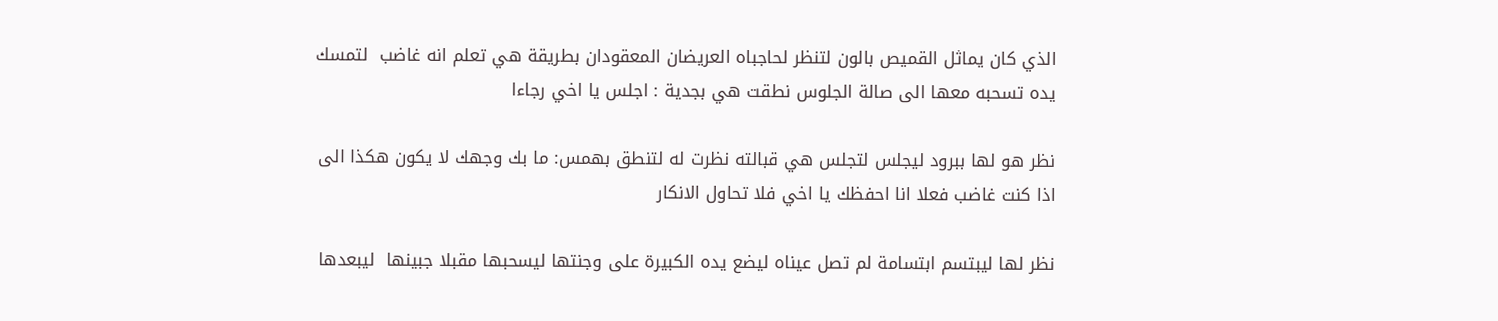الذي كان يماثل القميص بالون لتنظر لحاجباه العريضان المعقودان بطريقة هي تعلم انه غاضب  لتمسك يده تسحبه معها الى صالة الجلوس نطقت هي بجدية : اجلس يا اخي رجاءا

نظر هو لها ببرود ليجلس لتجلس هي قبالته نظرت له لتنطق بهمس: ما بك وجهك لا يكون هكذا الى اذا كنت غاضب فعلا انا احفظك يا اخي فلا تحاول الانكار

نظر لها ليبتسم ابتسامة لم تصل عيناه ليضع يده الكبيرة على وجنتها ليسحبها مقبلا جبينها  ليبعدها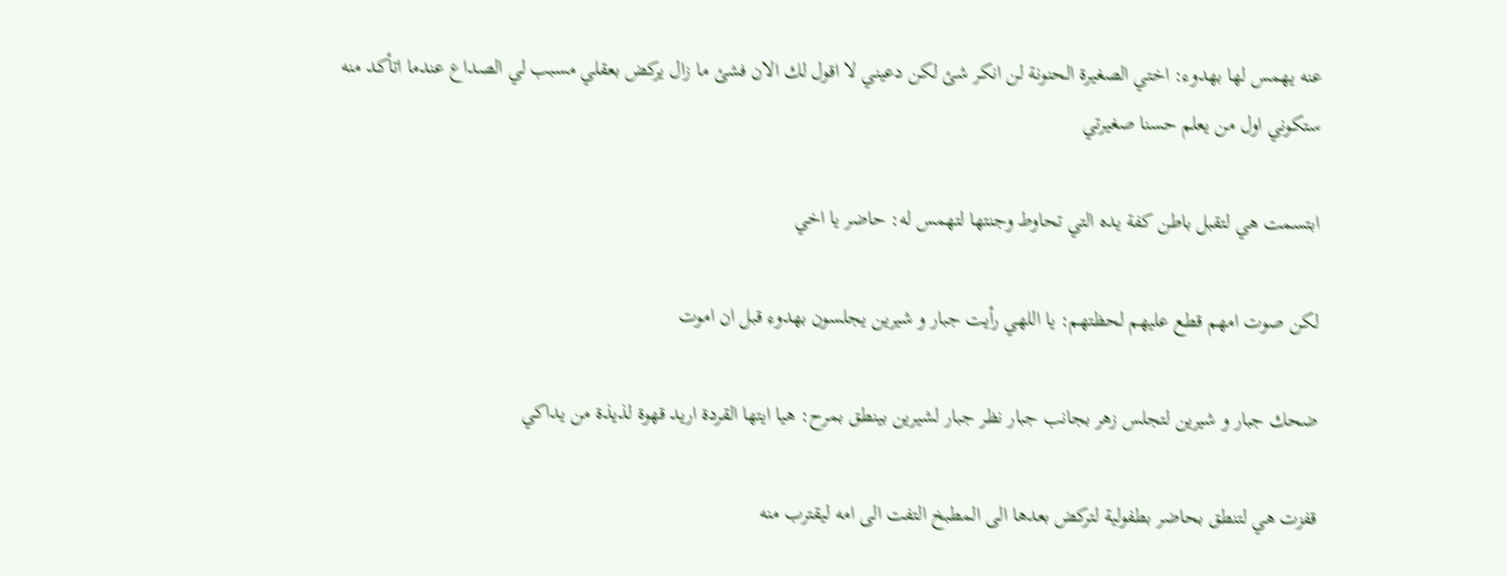عنه يهمس لها بهدوء: اختي الصغيرة الحنونة لن انكر شئ لكن دعيني لا اقول لك الان فشئ ما زال يركض بعقلي مسبب لي الصداع عندما اتأكد منه ستكوني اول من يعلم حسنا صغيرتي

ابتسمت هي لتقبل باطن كفة يده التي تحاوط وجنتها لتهمس له: حاضر يا اخي

لكن صوت امهم قطع عليهم لحظتهم: يا اللهي رأيت جبار و شيرين يجلسون بهدوء قبل ان اموت

ضحك جبار و شيرين لتجلس زهر بجانب جبار نظر جبار لشيرين بينطق بمرح: هيا ايتها القردة اريد قهوة لذيذة من يداكي

قفزت هي لتنطق بحاضر بطفولية لتركض بعدها الى المطبخ التفت الى امه ليقترب منه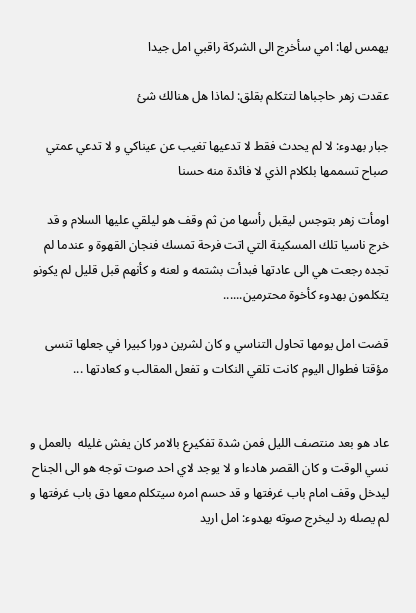يهمس لها: امي سأخرج الى الشركة راقبي امل جيدا

عقدت زهر حاجباها لتتكلم بقلق: لماذا هل هنالك شئ

جبار بهدوء: لا لم يحدث فقط لا تدعيها تغيب عن عيناكي و لا تدعي عمتي صباح تسممها بلكلام الذي لا فائدة منه حسنا

اومأت زهر بتوجس ليقبل رأسها من ثم وقف هو ليلقي عليها السلام و قد خرج ناسيا تلك المسكينة التي اتت فرحة تمسك فنجان القهوة و عندما لم تجده رجعت هي الى عادتها فبدأت بشتمه و لعنه و كأنهم قبل قليل لم يكونو يتكلمون بهدوء كأخوة محترمين......

قضت امل يومها تحاول التناسي و كان لشرين دورا كبيرا في جعلها تنسى مؤقتا فطوال اليوم كانت تلقي النكات و تفعل المقالب و كعادتها ...


عاد هو بعد منتصف الليل فمن شدة تفكيرع بالامر كان يفش غليله  بالعمل و نسي الوقت و كان القصر هادءا و لا يوجد لاي احد صوت توجه هو الى الجناح ليدخل وقف امام باب غرفتها و قد حسم امره سيتكلم معها دق باب غرفتها و لم يصله رد ليخرج صوته بهدوء: امل اريد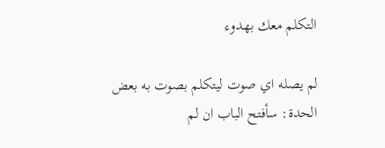التكلم معك بهدوء

لم يصله اي صوت ليتكلم بصوت به بعض الحدة: سأفتح الباب ان لم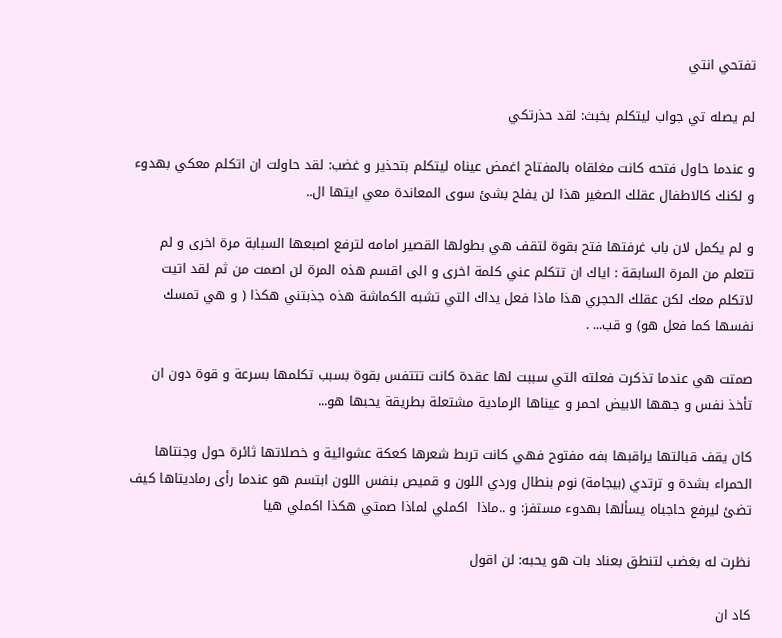تفتحي انتي

لم يصله تي جواب ليتكلم بخبث: لقد حذرتكي

و عندما حاول فتحه كانت مغلقاه بالمفتاح اغمض عيناه ليتكلم بتحذير و غضب: لقد حاولت ان اتكلم معكي بهدوء و لكنك كالاطفال عقلك الصغير هذا لن يفلح بشئ سوى المعاندة معي ايتها ال..

و لم يكمل لان باب غرفتها فتح بقوة لتقف هي بطولها القصير امامه لترفع اصبعها السبابة مرة اخرى و لم تتعلم من المرة السابقة : اياك ان تتكلم عني كلمة اخرى و الى اقسم هذه المرة لن اصمت من ثم لقد اتيت لاتكلم معك لكن عقلك الحجري هذا ماذا فعل يداك التي تشبه الكماشة هذه جذبتني هكذا ( و هي تمسك نفسها كما فعل هو) و قب... .

صمتت هي عندما تذكرت فعلته التي سببت لها عقدة كانت تتتفس بقوة بسبب تكلمها بسرعة و قوة دون ان تأخذ نفس و جهها الابيض احمر و عيناها الرمادية مشتعلة بطريقة يحبها هو...

كان يقف قبالتها يراقبها بفه مفتوح فهي كانت تربط شعرها كعكة عشوائية و خصلاتها ثائرة حول وجنتاها الحمراء بشدة و ترتدي (بيجامة) نوم بنطال وردي اللون و قميص بنفس اللون ابتسم هو عندما رأى رماديتاها كيف تضئ ليرفع حاجباه يسألها بهدوء مستفز: و ..ماذا  اكملي لماذا صمتي هكذا اكملي هيا

نظرت له بغضب لتنطق بعناد بات هو يحبه: لن اقول

كاد ان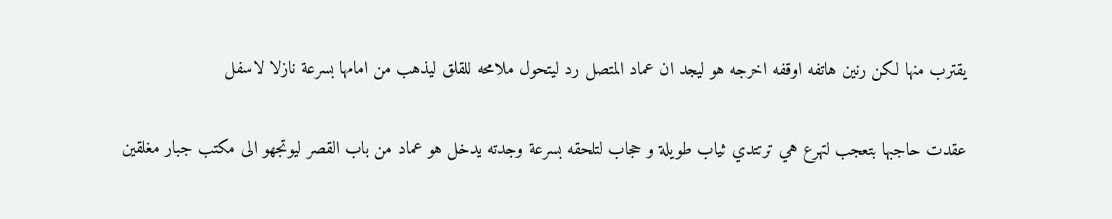يقترب منها لكن رنين هاتفه اوقفه اخرجه هو ليجد ان عماد المتصل رد ليتحول ملامحه للقلق ليذهب من امامها بسرعة نازلا لاسفل

عقدت حاجبها بتعجب لتهرع هي ترتتدي ثياب طويلة و حجاب لتلحقه بسرعة وجدته يدخل هو عماد من باب القصر ليوتجهو الى مكتب جبار مغلقين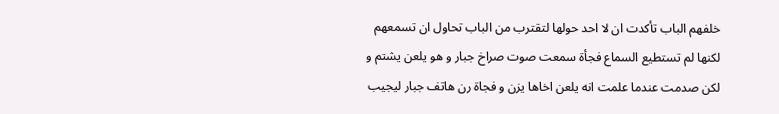خلفهم الباب تأكدت ان لا احد حولها لتقترب من الباب تحاول ان تسمعهم لكنها لم تستطيع السماع فجأة سمعت صوت صراخ جبار و هو يلعن يشتم و لكن صدمت عندما علمت انه يلعن اخاها يزن و فجاة رن هاتف جبار ليجيب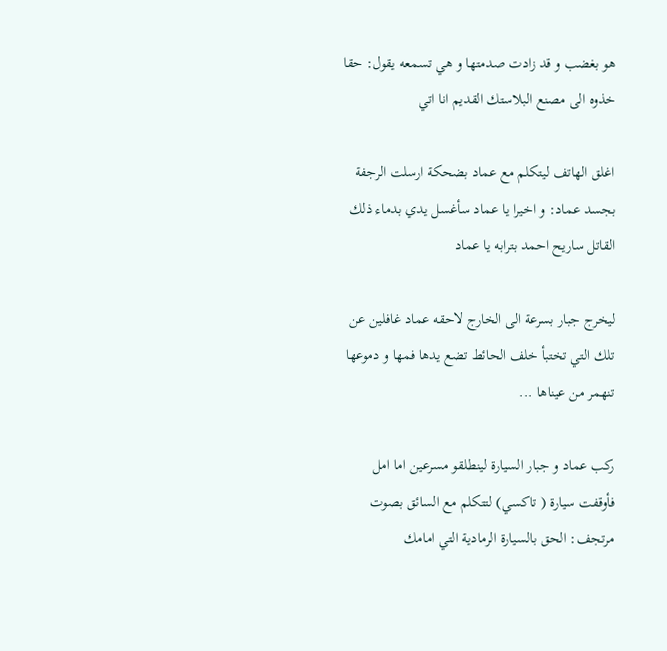هو بغضب و قد زادت صدمتها و هي تسمعه يقول: حقا خذوه الى مصنع البلاستك القديم انا اتي

اغلق الهاتف ليتكلم مع عماد بضحكة ارسلت الرجفة بجسد عماد: و اخيرا يا عماد سأغسل يدي بدماء ذلك القاتل ساريح احمد بترابه يا عماد

ليخرج جبار بسرعة الى الخارج لاحقه عماد غافلين عن تلك التي تختبأ خلف الحائط تضع يدها فمها و دموعها تنهمر من عيناها ...

ركب عماد و جبار السيارة لينطلقو مسرعين اما امل فأوقفت سيارة ( تاكسي) لتتكلم مع السائق بصوت مرتجف: الحق بالسيارة الرمادية التي امامك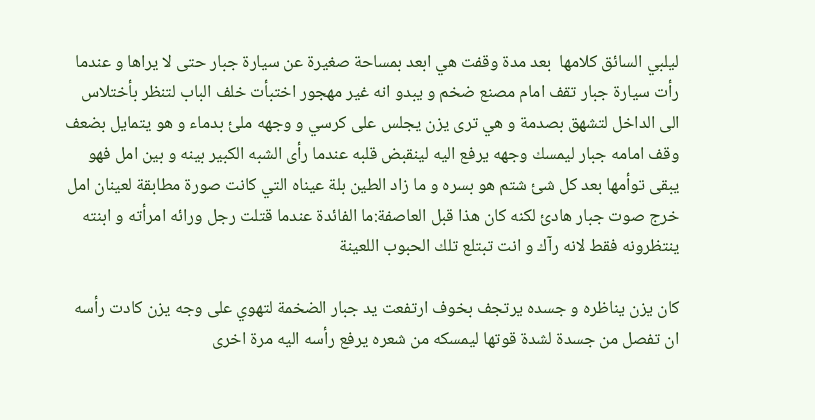ليلبي السائق كلامها  بعد مدة وقفت هي ابعد بمساحة صغيرة عن سيارة جبار حتى لا يراها و عندما رأت سيارة جبار تقف امام مصنع ضخم و يبدو انه غير مهجور اختبأت خلف الباب لتنظر بأختلاس الى الداخل لتشهق بصدمة و هي ترى يزن يجلس على كرسي و وجهه ملئ بدماء و هو يتمايل بضعف وقف امامه جبار ليمسك وجهه يرفع اليه لينقبض قلبه عندما رأى الشبه الكبير بينه و بين امل فهو يبقى توأمها بعد كل شئ شتم هو بسره و ما زاد الطين بلة عيناه التي كانت صورة مطابقة لعينان امل خرج صوت جبار هادئ لكنه كان هذا قبل العاصفة:ما الفائدة عندما قتلت رجل ورائه امرأته و ابنته ينتظرونه فقط لانه رآك و انت تبتلع تلك الحبوب اللعينة

كان يزن يناظره و جسده يرتجف بخوف ارتفعت يد جبار الضخمة لتهوي على وجه يزن كادت رأسه ان تفصل من جسدة لشدة قوتها ليمسكه من شعره يرفع رأسه اليه مرة اخرى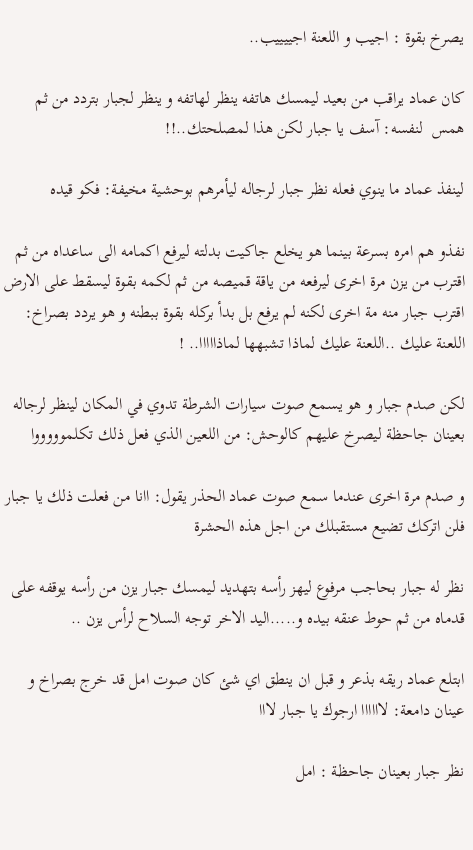يصرخ بقوة : اجيب و اللعنة اجييييب..

كان عماد يراقب من بعيد ليمسك هاتفه ينظر لهاتفه و ينظر لجبار بتردد من ثم همس  لنفسه: آسف يا جبار لكن هذا لمصلحتك..!!

لينفذ عماد ما ينوي فعله نظر جبار لرجاله ليأمرهم بوحشية مخيفة: فكو قيده

نفذو هم امره بسرعة بينما هو يخلع جاكيت بدلته ليرفع اكمامه الى ساعداه من ثم اقترب من يزن مرة اخرى ليرفعه من ياقة قميصه من ثم لكمه بقوة ليسقط على الارض اقترب جبار منه مة اخرى لكنه لم يرفع بل بدأ بركله بقوة ببطنه و هو يردد بصراخ: اللعنة عليك ..اللعنة عليك لماذا تشبهها لماذااااا.. !

لكن صدم جبار و هو يسمع صوت سيارات الشرطة تدوي في المكان لينظر لرجاله بعينان جاحظة ليصرخ عليهم كالوحش: من اللعين الذي فعل ذلك تكلموووووا

و صدم مرة اخرى عندما سمع صوت عماد الحذر يقول: اانا من فعلت ذلك يا جبار فلن اتركك تضيع مستقبلك من اجل هذه الحشرة

نظر له جبار بحاجب مرفوع ليهز رأسه بتهديد ليمسك جبار يزن من رأسه يوقفه على قدماه من ثم حوط عنقه بيده و.....اليد الاخر توجه السلاح لرأس يزن ..

ابتلع عماد ريقه بذعر و قبل ان ينطق اي شئ كان صوت امل قد خرج بصراخ و عينان دامعة: لاااااا ارجوك يا جبار لااا

نظر جبار بعينان جاحظة : امل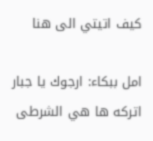كيف اتيتي الى هنا

امل ببكاء: ارجوك يا جبار اتركه ها هي الشرطى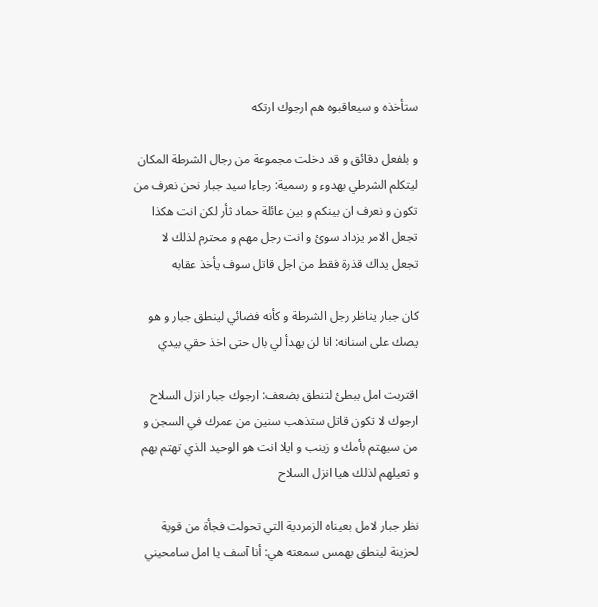ستأخذه و سيعاقبوه هم ارجوك ارتكه

و بلفعل دقائق و قد دخلت مجموعة من رجال الشرطة المكان ليتكلم الشرطي بهدوء و رسمية: رجاءا سيد جبار نحن نعرف من تكون و نعرف ان بينكم و بين عائلة حماد ثأر لكن انت هكذا تجعل الامر يزداد سوئ و انت رجل مهم و محترم لذلك لا تجعل يداك قذرة فقط من اجل قاتل سوف يأخذ عقابه

كان جبار يناظر رجل الشرطة و كأنه فضائي لينطق جبار و هو يصك على اسنانه: انا لن يهدأ لي بال حتى اخذ حقي بيدي

اقتربت امل ببطئ لتنطق بضعف: ارجوك جبار انزل السلاح ارجوك لا تكون قاتل ستذهب سنين من عمرك في السجن و من سيهتم بأمك و زينب و ايلا انت هو الوحيد الذي تهتم بهم و تعيلهم لذلك هيا انزل السلاح

نظر جبار لامل بعيناه الزمردية التي تحولت فجأة من قوية لحزينة لينطق بهمس سمعته هي: أنا آسف يا امل سامحيني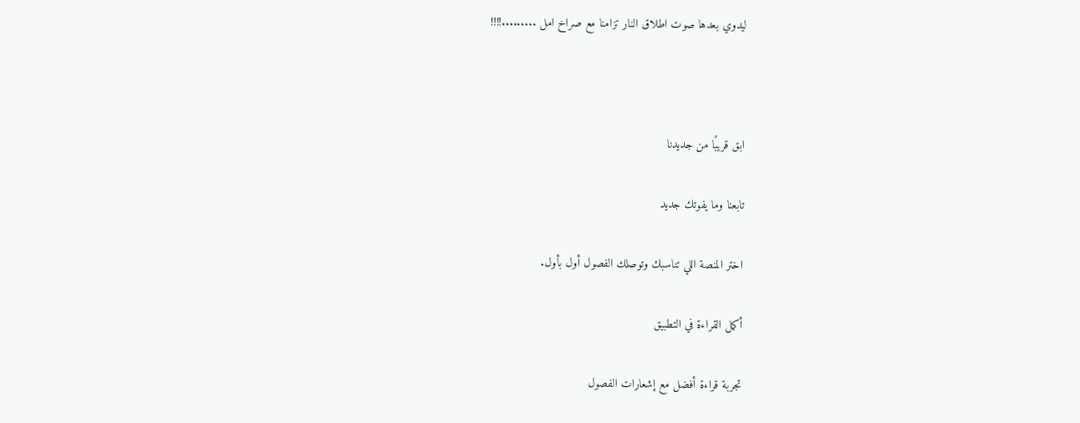ليدوي بعدها صوت اطلاق النار تزامنا مع صراخ امل .........!!!!



ابق قريبًا من جديدنا

تابعنا وما يفوتك جديد

اختر المنصة اللي تناسبك وتوصلك الفصول أول بأول.

أكمل القراءة في التطبيق

تجربة قراءة أفضل مع إشعارات الفصول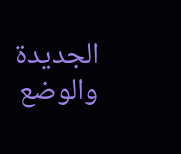الجديدة والوضع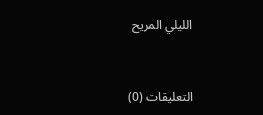الليلي المريح



التعليقات (0)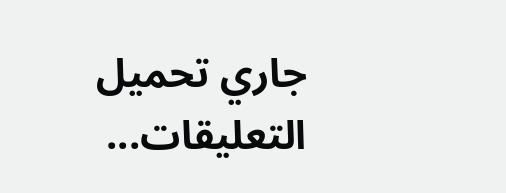جاري تحميل التعليقات...